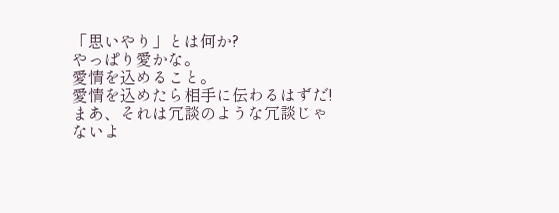「思いやり」とは何か?
やっぱり愛かな。
愛情を込めること。
愛情を込めたら相手に伝わるはずだ!
まあ、それは冗談のような冗談じゃないよ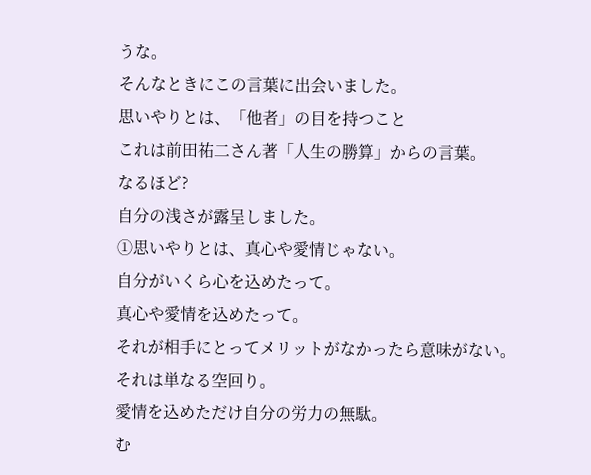うな。
そんなときにこの言葉に出会いました。
思いやりとは、「他者」の目を持つこと
これは前田祐二さん著「人生の勝算」からの言葉。
なるほど?
自分の浅さが露呈しました。
①思いやりとは、真心や愛情じゃない。
自分がいくら心を込めたって。
真心や愛情を込めたって。
それが相手にとってメリットがなかったら意味がない。
それは単なる空回り。
愛情を込めただけ自分の労力の無駄。
む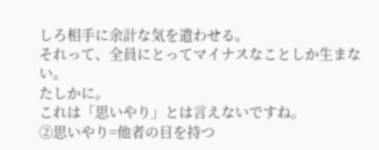しろ相手に余計な気を遣わせる。
それって、全員にとってマイナスなことしか生まない。
たしかに。
これは「思いやり」とは言えないですね。
②思いやり=他者の目を持つ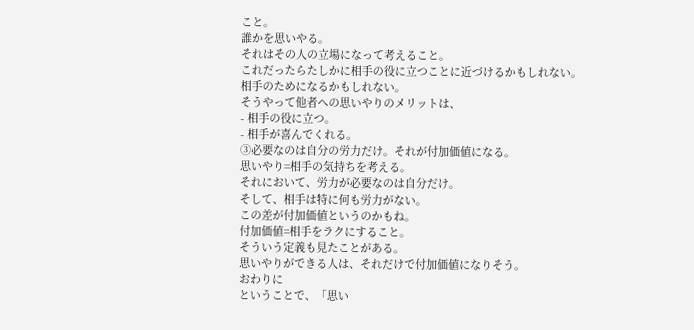こと。
誰かを思いやる。
それはその人の立場になって考えること。
これだったらたしかに相手の役に立つことに近づけるかもしれない。
相手のためになるかもしれない。
そうやって他者への思いやりのメリットは、
- 相手の役に立つ。
- 相手が喜んでくれる。
③必要なのは自分の労力だけ。それが付加価値になる。
思いやり=相手の気持ちを考える。
それにおいて、労力が必要なのは自分だけ。
そして、相手は特に何も労力がない。
この差が付加価値というのかもね。
付加価値=相手をラクにすること。
そういう定義も見たことがある。
思いやりができる人は、それだけで付加価値になりそう。
おわりに
ということで、「思い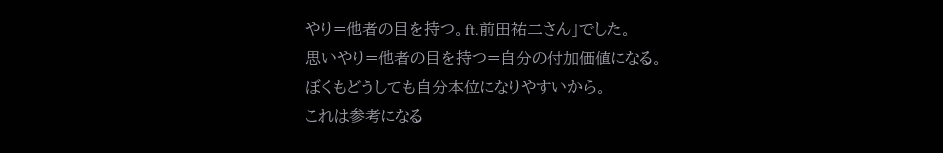やり=他者の目を持つ。ft.前田祐二さん」でした。
思いやり=他者の目を持つ=自分の付加価値になる。
ぼくもどうしても自分本位になりやすいから。
これは参考になる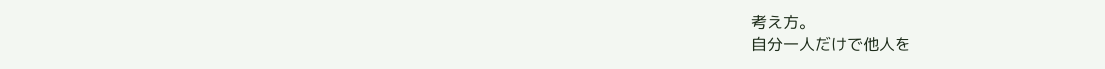考え方。
自分一人だけで他人を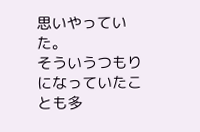思いやっていた。
そういうつもりになっていたことも多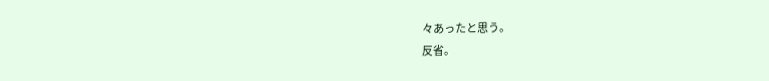々あったと思う。
反省。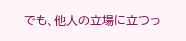でも、他人の立場に立つっ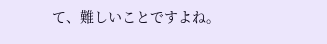て、難しいことですよね。